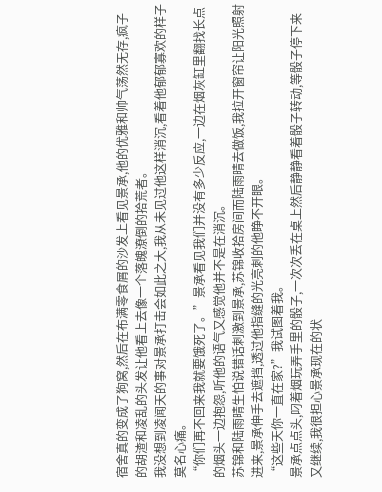宿舍真的变成了狗窝,然后在布满零食屑的沙发上看见景承,他的优雅和帅气荡然无存,疯子的胡渣和凌乱的头发让他看上去像一个落魄潦倒的拾荒者。
我没想到凌闻天的事对景承打击会如此之大,我从未见过他这样消沉,看着他郁郁寡欢的样子莫名心痛。
“你们再不回来我就要饿死了。”景承看见我们并没有多少反应,一边在烟灰缸里翻找长点的烟头一边抱怨,听他的语气又感觉他并不是在消沉。
苏锦和陆雨晴生怕说错话刺激到景承,苏锦收拾房间而陆雨晴去做饭,我拉开窗帘让阳光照射进来,景承伸手去遮挡,透过他指缝的光亮刺的他睁不开眼。
“这些天你一直在家?”我试图着我。
景承点点头,叼着烟玩弄手里的骰子,一次次丢在桌上然后静静看着骰子转动,等骰子停下来又继续,我很担心景承现在的状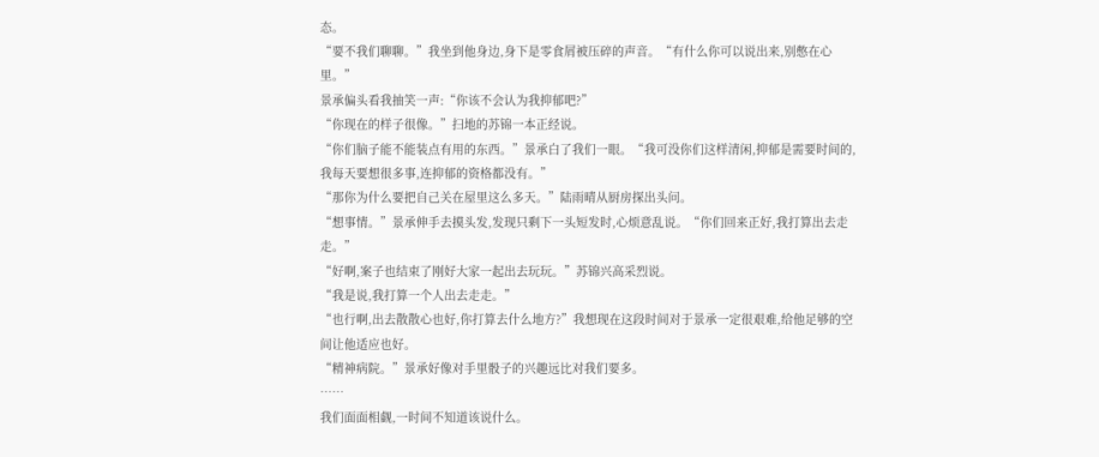态。
“要不我们聊聊。”我坐到他身边,身下是零食屑被压碎的声音。“有什么你可以说出来,别憋在心里。”
景承偏头看我抽笑一声:“你该不会认为我抑郁吧?”
“你现在的样子很像。”扫地的苏锦一本正经说。
“你们脑子能不能装点有用的东西。”景承白了我们一眼。“我可没你们这样清闲,抑郁是需要时间的,我每天要想很多事,连抑郁的资格都没有。”
“那你为什么要把自己关在屋里这么多天。”陆雨晴从厨房探出头问。
“想事情。”景承伸手去摸头发,发现只剩下一头短发时,心烦意乱说。“你们回来正好,我打算出去走走。”
“好啊,案子也结束了刚好大家一起出去玩玩。”苏锦兴高采烈说。
“我是说,我打算一个人出去走走。”
“也行啊,出去散散心也好,你打算去什么地方?”我想现在这段时间对于景承一定很艰难,给他足够的空间让他适应也好。
“精神病院。”景承好像对手里骰子的兴趣远比对我们要多。
……
我们面面相觑,一时间不知道该说什么。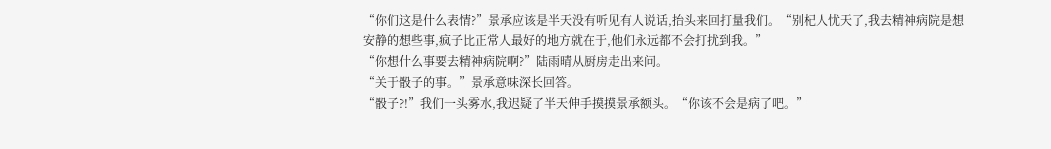“你们这是什么表情?”景承应该是半天没有听见有人说话,抬头来回打量我们。“别杞人忧天了,我去精神病院是想安静的想些事,疯子比正常人最好的地方就在于,他们永远都不会打扰到我。”
“你想什么事要去精神病院啊?”陆雨晴从厨房走出来问。
“关于骰子的事。”景承意味深长回答。
“骰子?!”我们一头雾水,我迟疑了半天伸手摸摸景承额头。“你该不会是病了吧。”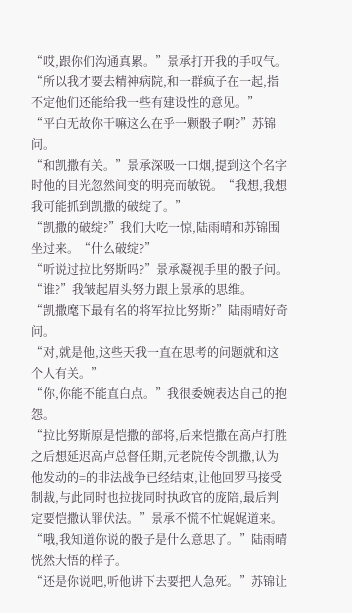“哎,跟你们沟通真累。”景承打开我的手叹气。“所以我才要去精神病院,和一群疯子在一起,指不定他们还能给我一些有建设性的意见。”
“平白无故你干嘛这么在乎一颗骰子啊?”苏锦问。
“和凯撒有关。”景承深吸一口烟,提到这个名字时他的目光忽然间变的明亮而敏锐。“我想,我想我可能抓到凯撒的破绽了。”
“凯撒的破绽?”我们大吃一惊,陆雨晴和苏锦围坐过来。“什么破绽?”
“听说过拉比努斯吗?”景承凝视手里的骰子问。
“谁?”我皱起眉头努力跟上景承的思维。
“凯撒麾下最有名的将军拉比努斯?”陆雨晴好奇问。
“对,就是他,这些天我一直在思考的问题就和这个人有关。”
“你,你能不能直白点。”我很委婉表达自己的抱怨。
“拉比努斯原是恺撒的部将,后来恺撒在高卢打胜之后想延迟高卢总督任期,元老院传令凯撒,认为他发动的=的非法战争已经结束,让他回罗马接受制裁,与此同时也拉拢同时执政官的庞陪,最后判定要恺撒认罪伏法。”景承不慌不忙娓娓道来。
“哦,我知道你说的骰子是什么意思了。”陆雨晴恍然大悟的样子。
“还是你说吧,听他讲下去要把人急死。”苏锦让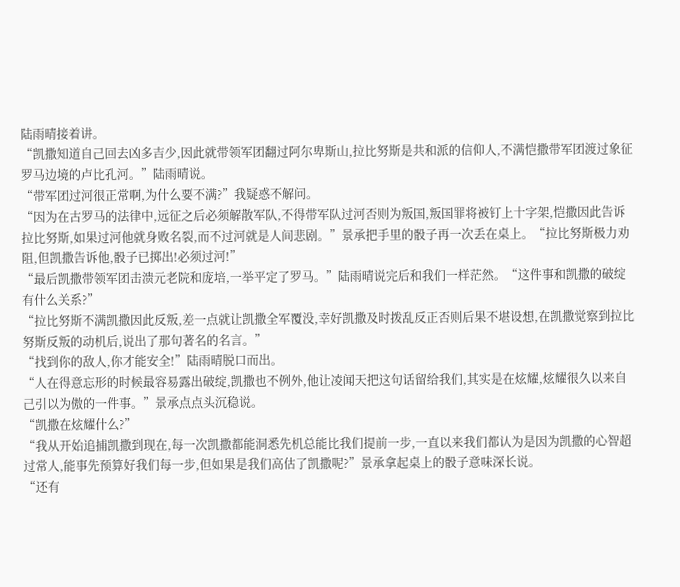陆雨晴接着讲。
“凯撒知道自己回去凶多吉少,因此就带领军团翻过阿尔卑斯山,拉比努斯是共和派的信仰人,不满恺撒带军团渡过象征罗马边境的卢比孔河。”陆雨晴说。
“带军团过河很正常啊,为什么要不满?”我疑惑不解问。
“因为在古罗马的法律中,远征之后必须解散军队,不得带军队过河否则为叛国,叛国罪将被钉上十字架,恺撒因此告诉拉比努斯,如果过河他就身败名裂,而不过河就是人间悲剧。”景承把手里的骰子再一次丢在桌上。“拉比努斯极力劝阻,但凯撒告诉他,骰子已掷出!必须过河!”
“最后凯撒带领军团击溃元老院和庞培,一举平定了罗马。”陆雨晴说完后和我们一样茫然。“这件事和凯撒的破绽有什么关系?”
“拉比努斯不满凯撒因此反叛,差一点就让凯撒全军覆没,幸好凯撒及时拨乱反正否则后果不堪设想,在凯撒觉察到拉比努斯反叛的动机后,说出了那句著名的名言。”
“找到你的敌人,你才能安全!”陆雨晴脱口而出。
“人在得意忘形的时候最容易露出破绽,凯撒也不例外,他让凌闻天把这句话留给我们,其实是在炫耀,炫耀很久以来自己引以为傲的一件事。”景承点点头沉稳说。
“凯撒在炫耀什么?”
“我从开始追捕凯撒到现在,每一次凯撒都能洞悉先机总能比我们提前一步,一直以来我们都认为是因为凯撒的心智超过常人,能事先预算好我们每一步,但如果是我们高估了凯撒呢?”景承拿起桌上的骰子意味深长说。
“还有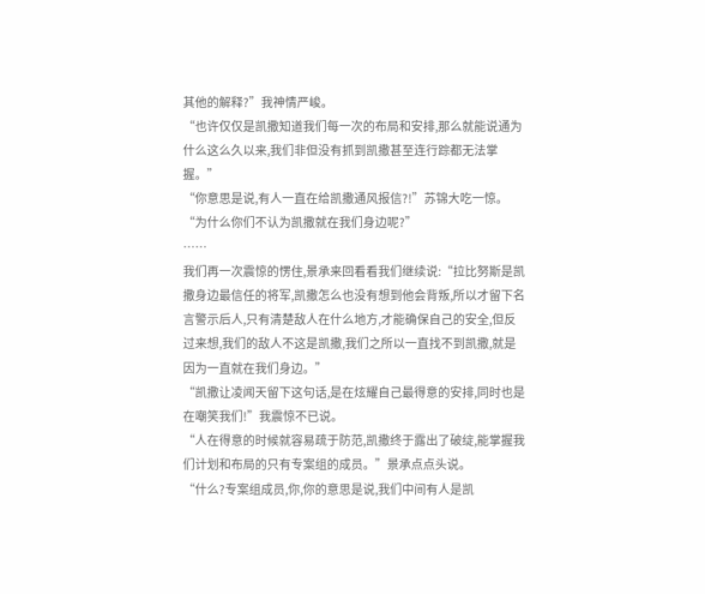其他的解释?”我神情严峻。
“也许仅仅是凯撒知道我们每一次的布局和安排,那么就能说通为什么这么久以来,我们非但没有抓到凯撒甚至连行踪都无法掌握。”
“你意思是说,有人一直在给凯撒通风报信?!”苏锦大吃一惊。
“为什么你们不认为凯撒就在我们身边呢?”
……
我们再一次震惊的愣住,景承来回看看我们继续说:“拉比努斯是凯撒身边最信任的将军,凯撒怎么也没有想到他会背叛,所以才留下名言警示后人,只有清楚敌人在什么地方,才能确保自己的安全,但反过来想,我们的敌人不这是凯撒,我们之所以一直找不到凯撒,就是因为一直就在我们身边。”
“凯撒让凌闻天留下这句话,是在炫耀自己最得意的安排,同时也是在嘲笑我们!”我震惊不已说。
“人在得意的时候就容易疏于防范,凯撒终于露出了破绽,能掌握我们计划和布局的只有专案组的成员。”景承点点头说。
“什么?专案组成员,你,你的意思是说,我们中间有人是凯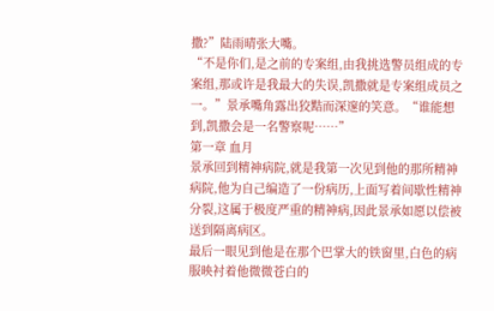撒?”陆雨晴张大嘴。
“不是你们,是之前的专案组,由我挑选警员组成的专案组,那或许是我最大的失误,凯撒就是专案组成员之一。”景承嘴角露出狡黠而深邃的笑意。“谁能想到,凯撒会是一名警察呢……”
第一章 血月
景承回到精神病院,就是我第一次见到他的那所精神病院,他为自己编造了一份病历,上面写着间歇性精神分裂,这属于极度严重的精神病,因此景承如愿以偿被送到隔离病区。
最后一眼见到他是在那个巴掌大的铁窗里,白色的病服映衬着他微微苍白的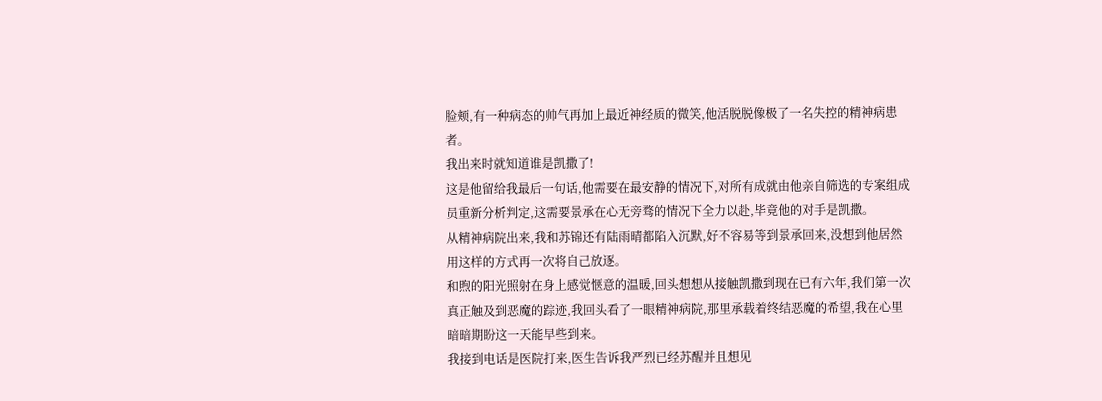脸颊,有一种病态的帅气再加上最近神经质的微笑,他活脱脱像极了一名失控的精神病患者。
我出来时就知道谁是凯撒了!
这是他留给我最后一句话,他需要在最安静的情况下,对所有成就由他亲自筛选的专案组成员重新分析判定,这需要景承在心无旁骛的情况下全力以赴,毕竟他的对手是凯撒。
从精神病院出来,我和苏锦还有陆雨晴都陷入沉默,好不容易等到景承回来,没想到他居然用这样的方式再一次将自己放逐。
和煦的阳光照射在身上感觉惬意的温暖,回头想想从接触凯撒到现在已有六年,我们第一次真正触及到恶魔的踪迹,我回头看了一眼精神病院,那里承载着终结恶魔的希望,我在心里暗暗期盼这一天能早些到来。
我接到电话是医院打来,医生告诉我严烈已经苏醒并且想见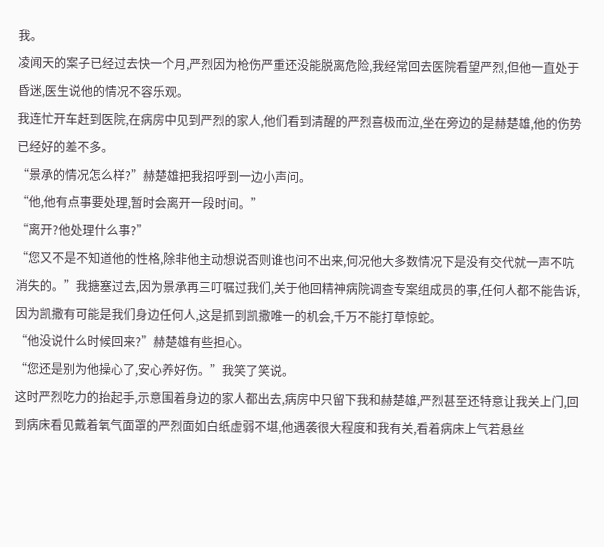我。
凌闻天的案子已经过去快一个月,严烈因为枪伤严重还没能脱离危险,我经常回去医院看望严烈,但他一直处于昏迷,医生说他的情况不容乐观。
我连忙开车赶到医院,在病房中见到严烈的家人,他们看到清醒的严烈喜极而泣,坐在旁边的是赫楚雄,他的伤势已经好的差不多。
“景承的情况怎么样?”赫楚雄把我招呼到一边小声问。
“他,他有点事要处理,暂时会离开一段时间。”
“离开?他处理什么事?”
“您又不是不知道他的性格,除非他主动想说否则谁也问不出来,何况他大多数情况下是没有交代就一声不吭消失的。”我搪塞过去,因为景承再三叮嘱过我们,关于他回精神病院调查专案组成员的事,任何人都不能告诉,因为凯撒有可能是我们身边任何人,这是抓到凯撒唯一的机会,千万不能打草惊蛇。
“他没说什么时候回来?”赫楚雄有些担心。
“您还是别为他操心了,安心养好伤。”我笑了笑说。
这时严烈吃力的抬起手,示意围着身边的家人都出去,病房中只留下我和赫楚雄,严烈甚至还特意让我关上门,回到病床看见戴着氧气面罩的严烈面如白纸虚弱不堪,他遇袭很大程度和我有关,看着病床上气若悬丝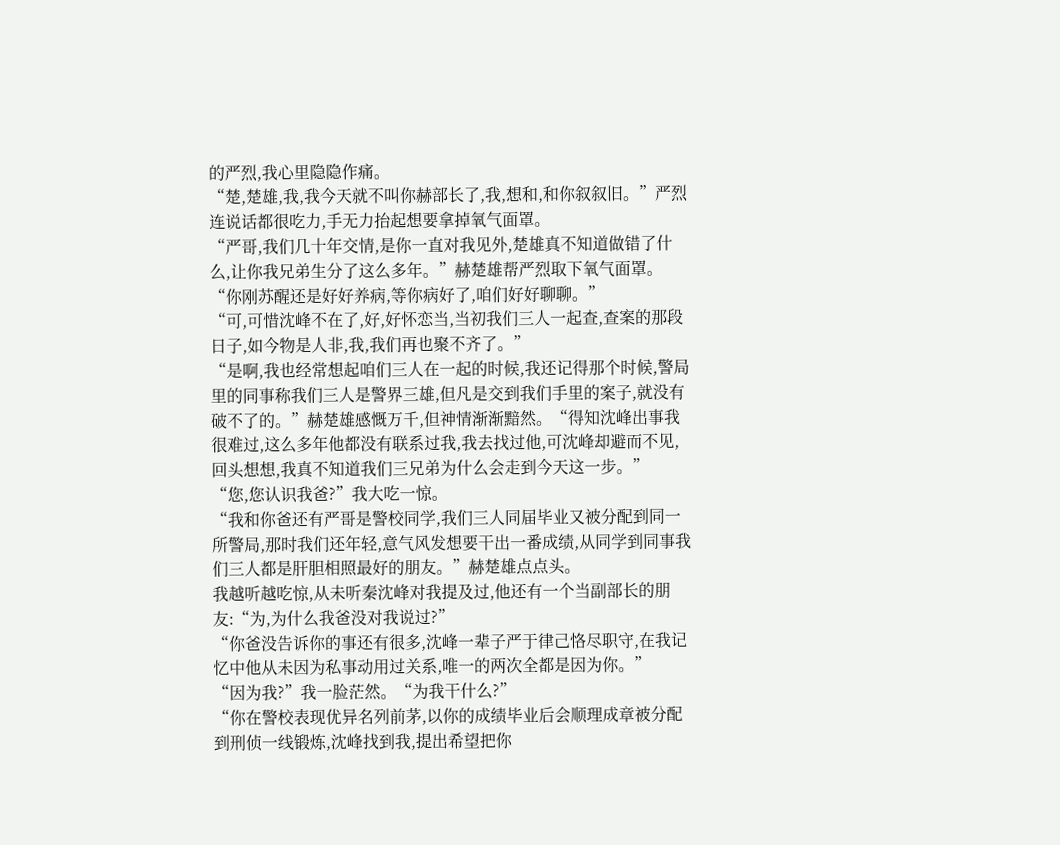的严烈,我心里隐隐作痛。
“楚,楚雄,我,我今天就不叫你赫部长了,我,想和,和你叙叙旧。”严烈连说话都很吃力,手无力抬起想要拿掉氧气面罩。
“严哥,我们几十年交情,是你一直对我见外,楚雄真不知道做错了什么,让你我兄弟生分了这么多年。”赫楚雄帮严烈取下氧气面罩。“你刚苏醒还是好好养病,等你病好了,咱们好好聊聊。”
“可,可惜沈峰不在了,好,好怀恋当,当初我们三人一起查,查案的那段日子,如今物是人非,我,我们再也聚不齐了。”
“是啊,我也经常想起咱们三人在一起的时候,我还记得那个时候,警局里的同事称我们三人是警界三雄,但凡是交到我们手里的案子,就没有破不了的。”赫楚雄感慨万千,但神情渐渐黯然。“得知沈峰出事我很难过,这么多年他都没有联系过我,我去找过他,可沈峰却避而不见,回头想想,我真不知道我们三兄弟为什么会走到今天这一步。”
“您,您认识我爸?”我大吃一惊。
“我和你爸还有严哥是警校同学,我们三人同届毕业又被分配到同一所警局,那时我们还年轻,意气风发想要干出一番成绩,从同学到同事我们三人都是肝胆相照最好的朋友。”赫楚雄点点头。
我越听越吃惊,从未听秦沈峰对我提及过,他还有一个当副部长的朋友:“为,为什么我爸没对我说过?”
“你爸没告诉你的事还有很多,沈峰一辈子严于律己恪尽职守,在我记忆中他从未因为私事动用过关系,唯一的两次全都是因为你。”
“因为我?”我一脸茫然。“为我干什么?”
“你在警校表现优异名列前茅,以你的成绩毕业后会顺理成章被分配到刑侦一线锻炼,沈峰找到我,提出希望把你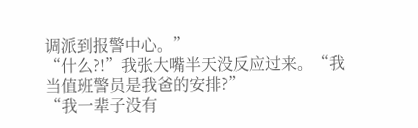调派到报警中心。”
“什么?!”我张大嘴半天没反应过来。“我当值班警员是我爸的安排?”
“我一辈子没有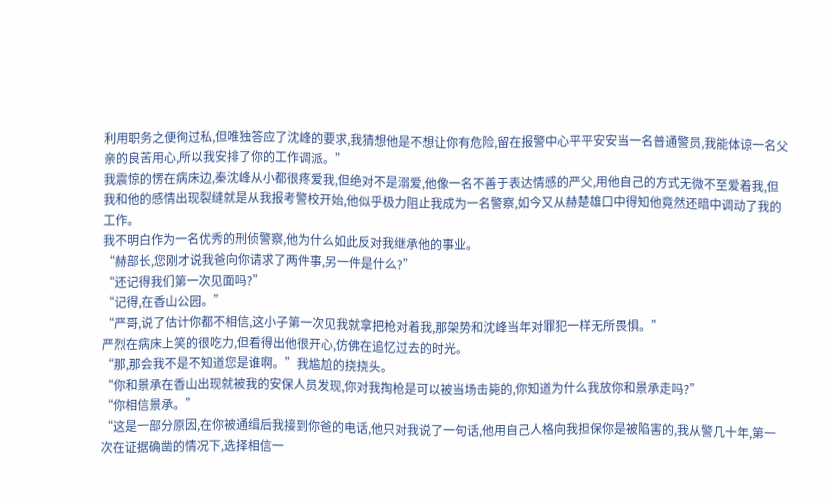利用职务之便徇过私,但唯独答应了沈峰的要求,我猜想他是不想让你有危险,留在报警中心平平安安当一名普通警员,我能体谅一名父亲的良苦用心,所以我安排了你的工作调派。”
我震惊的愣在病床边,秦沈峰从小都很疼爱我,但绝对不是溺爱,他像一名不善于表达情感的严父,用他自己的方式无微不至爱着我,但我和他的感情出现裂缝就是从我报考警校开始,他似乎极力阻止我成为一名警察,如今又从赫楚雄口中得知他竟然还暗中调动了我的工作。
我不明白作为一名优秀的刑侦警察,他为什么如此反对我继承他的事业。
“赫部长,您刚才说我爸向你请求了两件事,另一件是什么?”
“还记得我们第一次见面吗?”
“记得,在香山公园。”
“严哥,说了估计你都不相信,这小子第一次见我就拿把枪对着我,那架势和沈峰当年对罪犯一样无所畏惧。”
严烈在病床上笑的很吃力,但看得出他很开心,仿佛在追忆过去的时光。
“那,那会我不是不知道您是谁啊。”我尴尬的挠挠头。
“你和景承在香山出现就被我的安保人员发现,你对我掏枪是可以被当场击毙的,你知道为什么我放你和景承走吗?”
“你相信景承。”
“这是一部分原因,在你被通缉后我接到你爸的电话,他只对我说了一句话,他用自己人格向我担保你是被陷害的,我从警几十年,第一次在证据确凿的情况下,选择相信一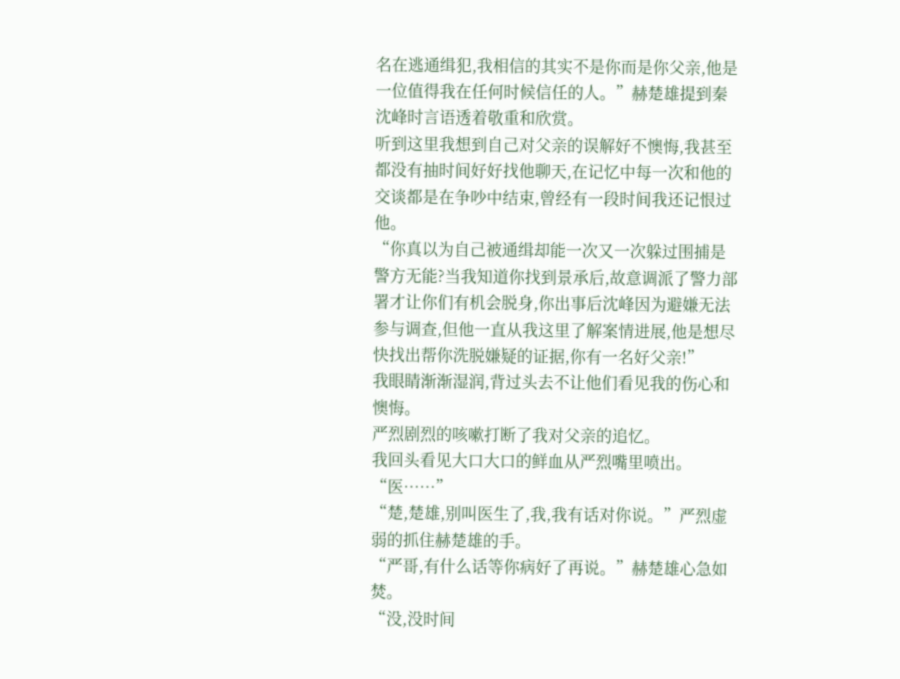名在逃通缉犯,我相信的其实不是你而是你父亲,他是一位值得我在任何时候信任的人。”赫楚雄提到秦沈峰时言语透着敬重和欣赏。
听到这里我想到自己对父亲的误解好不懊悔,我甚至都没有抽时间好好找他聊天,在记忆中每一次和他的交谈都是在争吵中结束,曾经有一段时间我还记恨过他。
“你真以为自己被通缉却能一次又一次躲过围捕是警方无能?当我知道你找到景承后,故意调派了警力部署才让你们有机会脱身,你出事后沈峰因为避嫌无法参与调查,但他一直从我这里了解案情进展,他是想尽快找出帮你洗脱嫌疑的证据,你有一名好父亲!”
我眼睛渐渐湿润,背过头去不让他们看见我的伤心和懊悔。
严烈剧烈的咳嗽打断了我对父亲的追忆。
我回头看见大口大口的鲜血从严烈嘴里喷出。
“医……”
“楚,楚雄,别叫医生了,我,我有话对你说。”严烈虚弱的抓住赫楚雄的手。
“严哥,有什么话等你病好了再说。”赫楚雄心急如焚。
“没,没时间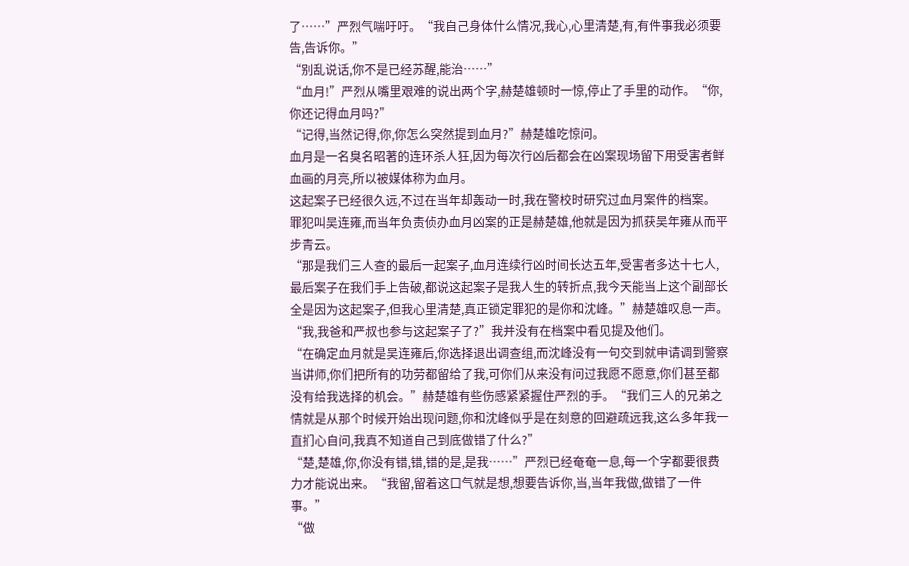了……”严烈气喘吁吁。“我自己身体什么情况,我心,心里清楚,有,有件事我必须要告,告诉你。”
“别乱说话,你不是已经苏醒,能治……”
“血月!”严烈从嘴里艰难的说出两个字,赫楚雄顿时一惊,停止了手里的动作。“你,你还记得血月吗?”
“记得,当然记得,你,你怎么突然提到血月?”赫楚雄吃惊问。
血月是一名臭名昭著的连环杀人狂,因为每次行凶后都会在凶案现场留下用受害者鲜血画的月亮,所以被媒体称为血月。
这起案子已经很久远,不过在当年却轰动一时,我在警校时研究过血月案件的档案。
罪犯叫吴连雍,而当年负责侦办血月凶案的正是赫楚雄,他就是因为抓获吴年雍从而平步青云。
“那是我们三人查的最后一起案子,血月连续行凶时间长达五年,受害者多达十七人,最后案子在我们手上告破,都说这起案子是我人生的转折点,我今天能当上这个副部长全是因为这起案子,但我心里清楚,真正锁定罪犯的是你和沈峰。”赫楚雄叹息一声。
“我,我爸和严叔也参与这起案子了?”我并没有在档案中看见提及他们。
“在确定血月就是吴连雍后,你选择退出调查组,而沈峰没有一句交到就申请调到警察当讲师,你们把所有的功劳都留给了我,可你们从来没有问过我愿不愿意,你们甚至都没有给我选择的机会。”赫楚雄有些伤感紧紧握住严烈的手。“我们三人的兄弟之情就是从那个时候开始出现问题,你和沈峰似乎是在刻意的回避疏远我,这么多年我一直扪心自问,我真不知道自己到底做错了什么?”
“楚,楚雄,你,你没有错,错,错的是,是我……”严烈已经奄奄一息,每一个字都要很费力才能说出来。“我留,留着这口气就是想,想要告诉你,当,当年我做,做错了一件事。”
“做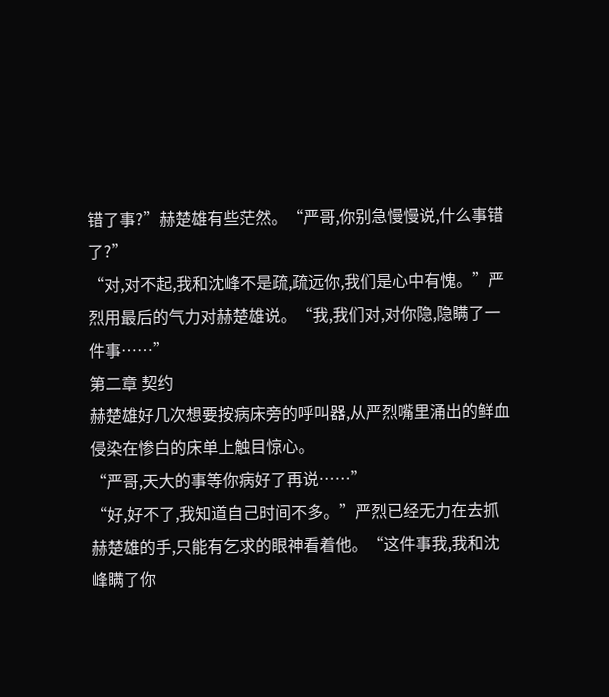错了事?”赫楚雄有些茫然。“严哥,你别急慢慢说,什么事错了?”
“对,对不起,我和沈峰不是疏,疏远你,我们是心中有愧。”严烈用最后的气力对赫楚雄说。“我,我们对,对你隐,隐瞒了一件事……”
第二章 契约
赫楚雄好几次想要按病床旁的呼叫器,从严烈嘴里涌出的鲜血侵染在惨白的床单上触目惊心。
“严哥,天大的事等你病好了再说……”
“好,好不了,我知道自己时间不多。”严烈已经无力在去抓赫楚雄的手,只能有乞求的眼神看着他。“这件事我,我和沈峰瞒了你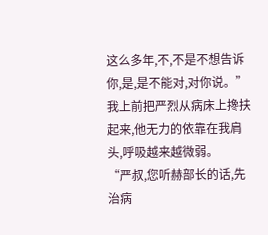这么多年,不,不是不想告诉你,是,是不能对,对你说。”
我上前把严烈从病床上搀扶起来,他无力的依靠在我肩头,呼吸越来越微弱。
“严叔,您听赫部长的话,先治病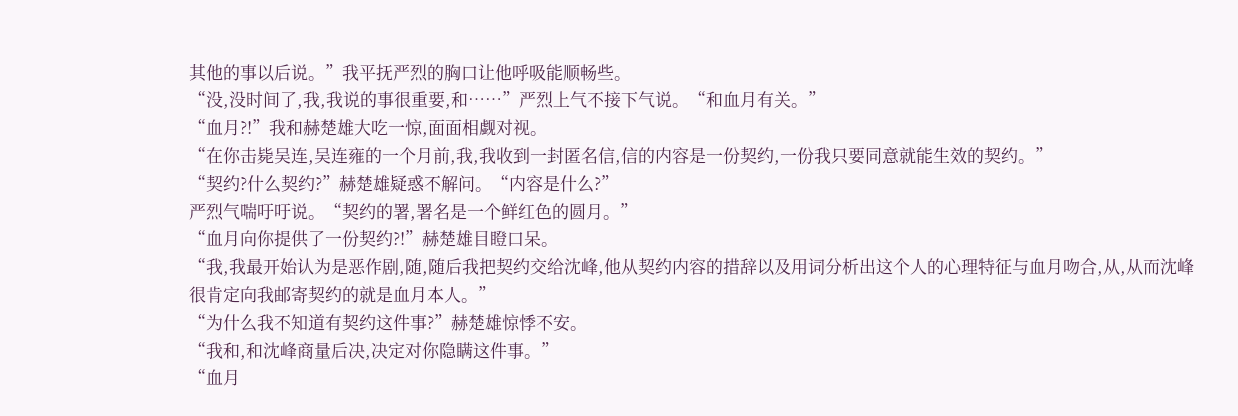其他的事以后说。”我平抚严烈的胸口让他呼吸能顺畅些。
“没,没时间了,我,我说的事很重要,和……”严烈上气不接下气说。“和血月有关。”
“血月?!”我和赫楚雄大吃一惊,面面相觑对视。
“在你击毙吴连,吴连雍的一个月前,我,我收到一封匿名信,信的内容是一份契约,一份我只要同意就能生效的契约。”
“契约?什么契约?”赫楚雄疑惑不解问。“内容是什么?”
严烈气喘吁吁说。“契约的署,署名是一个鲜红色的圆月。”
“血月向你提供了一份契约?!”赫楚雄目瞪口呆。
“我,我最开始认为是恶作剧,随,随后我把契约交给沈峰,他从契约内容的措辞以及用词分析出这个人的心理特征与血月吻合,从,从而沈峰很肯定向我邮寄契约的就是血月本人。”
“为什么我不知道有契约这件事?”赫楚雄惊悸不安。
“我和,和沈峰商量后决,决定对你隐瞒这件事。”
“血月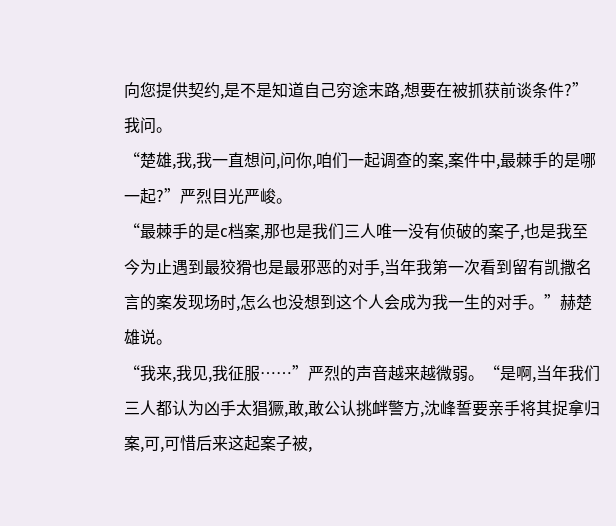向您提供契约,是不是知道自己穷途末路,想要在被抓获前谈条件?”我问。
“楚雄,我,我一直想问,问你,咱们一起调查的案,案件中,最棘手的是哪一起?”严烈目光严峻。
“最棘手的是c档案,那也是我们三人唯一没有侦破的案子,也是我至今为止遇到最狡猾也是最邪恶的对手,当年我第一次看到留有凯撒名言的案发现场时,怎么也没想到这个人会成为我一生的对手。”赫楚雄说。
“我来,我见,我征服……”严烈的声音越来越微弱。“是啊,当年我们三人都认为凶手太猖獗,敢,敢公认挑衅警方,沈峰誓要亲手将其捉拿归案,可,可惜后来这起案子被,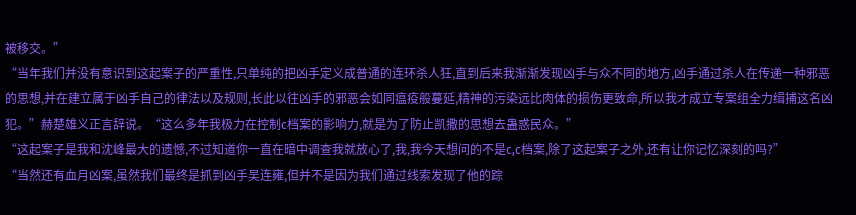被移交。”
“当年我们并没有意识到这起案子的严重性,只单纯的把凶手定义成普通的连环杀人狂,直到后来我渐渐发现凶手与众不同的地方,凶手通过杀人在传递一种邪恶的思想,并在建立属于凶手自己的律法以及规则,长此以往凶手的邪恶会如同瘟疫般蔓延,精神的污染远比肉体的损伤更致命,所以我才成立专案组全力缉捕这名凶犯。”赫楚雄义正言辞说。“这么多年我极力在控制c档案的影响力,就是为了防止凯撒的思想去蛊惑民众。”
“这起案子是我和沈峰最大的遗憾,不过知道你一直在暗中调查我就放心了,我,我今天想问的不是c,c档案,除了这起案子之外,还有让你记忆深刻的吗?”
“当然还有血月凶案,虽然我们最终是抓到凶手吴连雍,但并不是因为我们通过线索发现了他的踪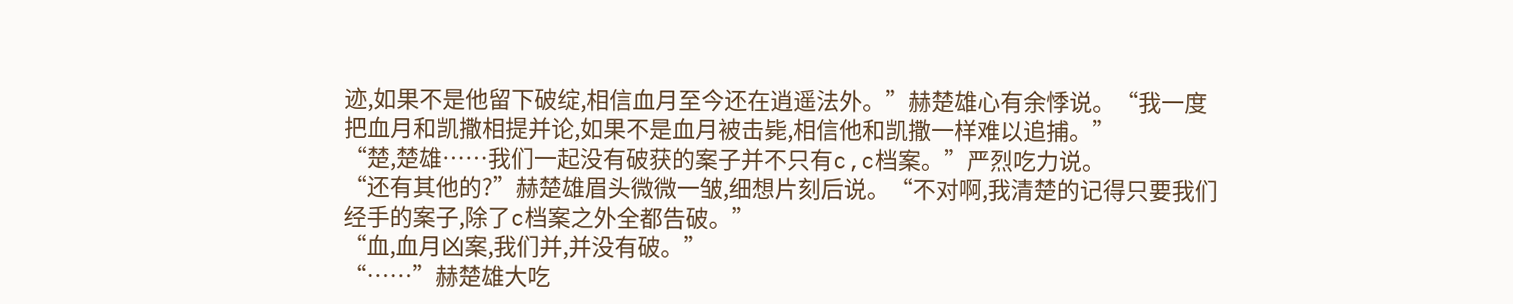迹,如果不是他留下破绽,相信血月至今还在逍遥法外。”赫楚雄心有余悸说。“我一度把血月和凯撒相提并论,如果不是血月被击毙,相信他和凯撒一样难以追捕。”
“楚,楚雄……我们一起没有破获的案子并不只有c,c档案。”严烈吃力说。
“还有其他的?”赫楚雄眉头微微一皱,细想片刻后说。“不对啊,我清楚的记得只要我们经手的案子,除了c档案之外全都告破。”
“血,血月凶案,我们并,并没有破。”
“……”赫楚雄大吃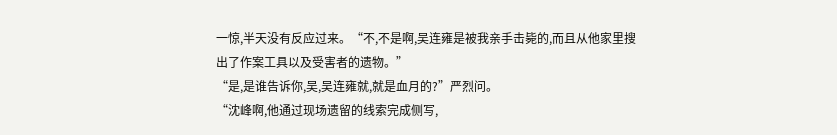一惊,半天没有反应过来。“不,不是啊,吴连雍是被我亲手击毙的,而且从他家里搜出了作案工具以及受害者的遗物。”
“是,是谁告诉你,吴,吴连雍就,就是血月的?”严烈问。
“沈峰啊,他通过现场遗留的线索完成侧写,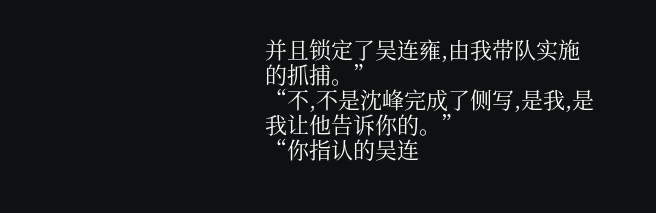并且锁定了吴连雍,由我带队实施的抓捕。”
“不,不是沈峰完成了侧写,是我,是我让他告诉你的。”
“你指认的吴连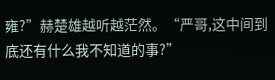雍?”赫楚雄越听越茫然。“严哥,这中间到底还有什么我不知道的事?”